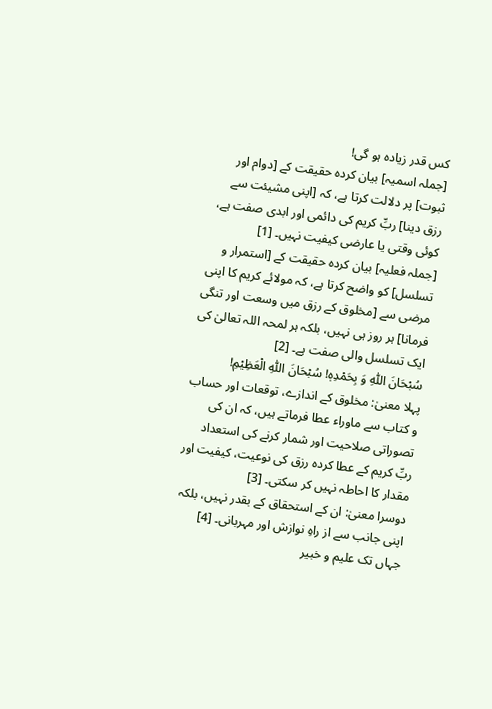کس قدر زیادہ ہو گی!
[جملہ اسمیہ] بیان کردہ حقیقت کے [دوام اور ثبوت] پر دلالت کرتا ہے، کہ [اپنی مشیئت سے رزق دینا] ربِّ کریم کی دائمی اور ابدی صفت ہے، کوئی وقتی یا عارضی کیفیت نہیں۔ [1]
[جملہ فعلیہ] بیان کردہ حقیقت کے [استمرار و تسلسل] کو واضح کرتا ہے، کہ مولائے کریم کا اپنی مرضی سے [مخلوق کے رزق میں وسعت اور تنگی فرمانا] ہر روز ہی نہیں، بلکہ ہر لمحہ اللہ تعالیٰ کی ایک تسلسل والی صفت ہے۔ [2]
سُبْحَانَ اللّٰہِ وَ بِحَمْدِہٖ! سُبْحَانَ اللّٰہِ الْعَظِیْمِ!
پہلا معنیٰ: مخلوق کے اندازے، توقعات اور حساب و کتاب سے ماوراء عطا فرماتے ہیں، کہ ان کی تصوراتی صلاحیت اور شمار کرنے کی استعداد ربِّ کریم کے عطا کردہ رزق کی نوعیت، کیفیت اور مقدار کا احاطہ نہیں کر سکتی۔ [3]
دوسرا معنیٰ: ان کے استحقاق کے بقدر نہیں، بلکہ اپنی جانب سے از راہِ نوازش اور مہربانی۔ [4]
جہاں تک علیم و خبیر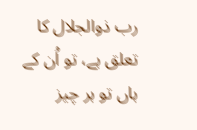رب ذوالجلال کا تعلق ہے، تو اُن کے ہاں تو ہر چیز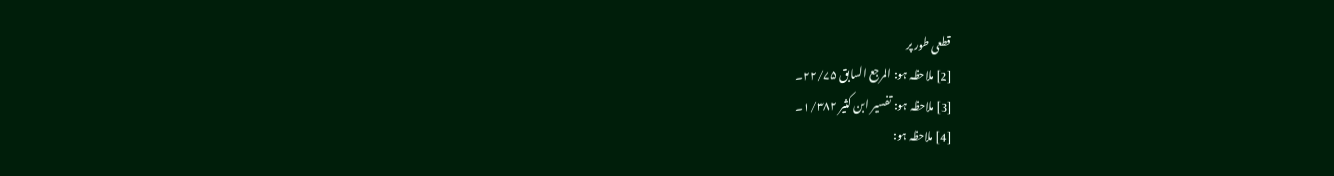قطعی طور پر
[2] ملاحظہ ہو: المرجع السابق ۲۲/۷۵۔
[3] ملاحظہ ہو: تفسیر ابن کثیر ۱/۳۸۲۔
[4] ملاحظہ ہو: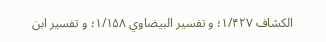الکشاف ۱/۴۲۷؛ و تفسیر البیضاوي ۱/۱۵۸؛ و تفسیر ابن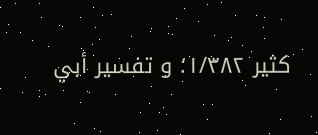کثیر ۱/۳۸۲؛ و تفسیر أبي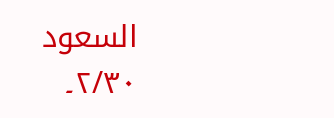السعود ۲/۳۰۔